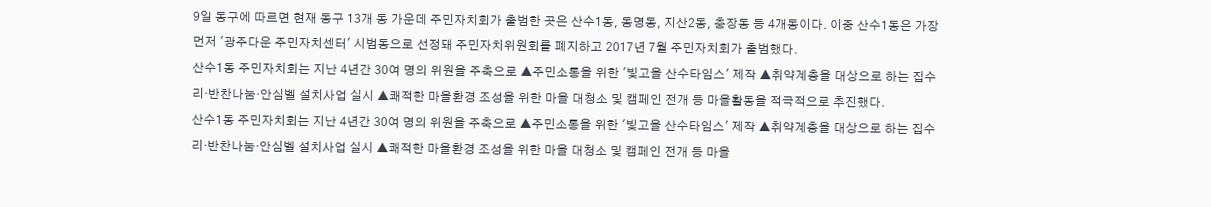9일 동구에 따르면 현재 동구 13개 동 가운데 주민자치회가 출범한 곳은 산수1동, 동명동, 지산2동, 충장동 등 4개동이다. 이중 산수1동은 가장 먼저 '광주다운 주민자치센터' 시범동으로 선정돼 주민자치위원회를 폐지하고 2017년 7월 주민자치회가 출범했다.
산수1동 주민자치회는 지난 4년간 30여 명의 위원을 주축으로 ▲주민소통을 위한 '빛고을 산수타임스' 제작 ▲취약계층을 대상으로 하는 집수리·반찬나눔·안심벨 설치사업 실시 ▲쾌적한 마을환경 조성을 위한 마을 대청소 및 캠페인 전개 등 마을활동을 적극적으로 추진했다.
산수1동 주민자치회는 지난 4년간 30여 명의 위원을 주축으로 ▲주민소통을 위한 '빛고을 산수타임스' 제작 ▲취약계층을 대상으로 하는 집수리·반찬나눔·안심벨 설치사업 실시 ▲쾌적한 마을환경 조성을 위한 마을 대청소 및 캠페인 전개 등 마을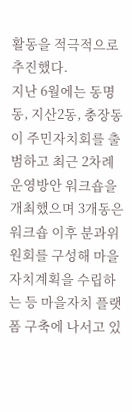활동을 적극적으로 추진했다.
지난 6월에는 동명동, 지산2동, 충장동이 주민자치회를 출범하고 최근 2차례 운영방안 워크숍을 개최했으며 3개동은 워크숍 이후 분과위원회를 구성해 마을자치계획을 수립하는 등 마을자치 플랫폼 구축에 나서고 있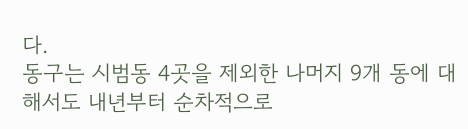다.
동구는 시범동 4곳을 제외한 나머지 9개 동에 대해서도 내년부터 순차적으로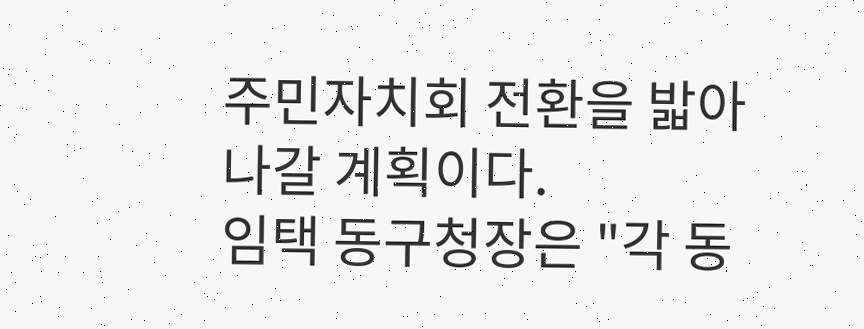주민자치회 전환을 밟아나갈 계획이다.
임택 동구청장은 "각 동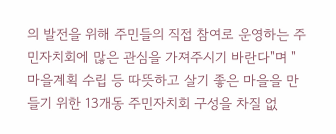의 발전을 위해 주민들의 직접 참여로 운영하는 주민자치회에 많은 관심을 가져주시기 바란다"며 "마을계획 수립 등 따뜻하고 살기 좋은 마을을 만들기 위한 13개동 주민자치회 구성을 차질 없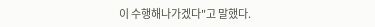이 수행해나가겠다"고 말했다.